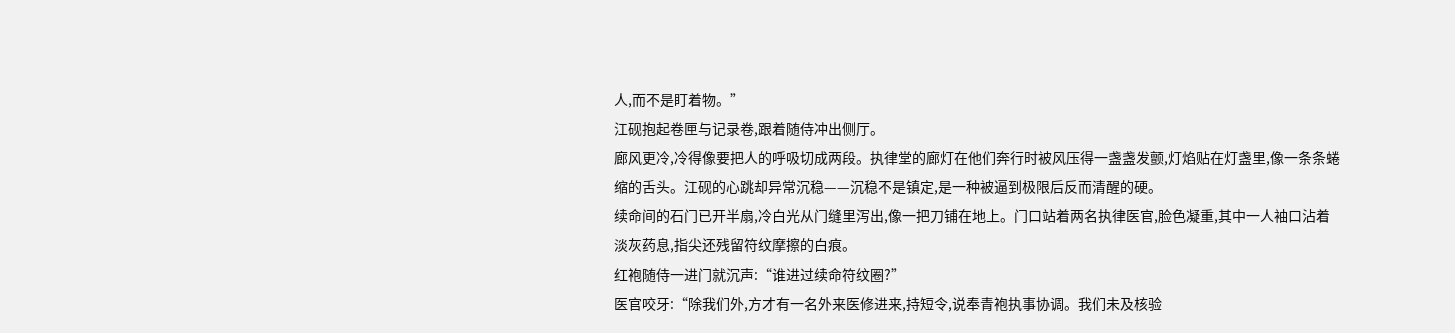人,而不是盯着物。”
江砚抱起卷匣与记录卷,跟着随侍冲出侧厅。
廊风更冷,冷得像要把人的呼吸切成两段。执律堂的廊灯在他们奔行时被风压得一盏盏发颤,灯焰贴在灯盏里,像一条条蜷缩的舌头。江砚的心跳却异常沉稳——沉稳不是镇定,是一种被逼到极限后反而清醒的硬。
续命间的石门已开半扇,冷白光从门缝里泻出,像一把刀铺在地上。门口站着两名执律医官,脸色凝重,其中一人袖口沾着淡灰药息,指尖还残留符纹摩擦的白痕。
红袍随侍一进门就沉声:“谁进过续命符纹圈?”
医官咬牙:“除我们外,方才有一名外来医修进来,持短令,说奉青袍执事协调。我们未及核验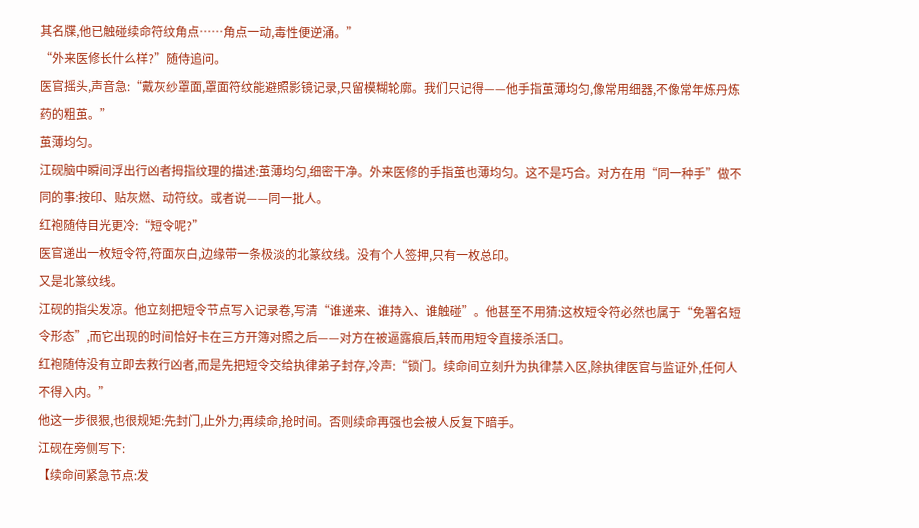其名牒,他已触碰续命符纹角点……角点一动,毒性便逆涌。”
“外来医修长什么样?”随侍追问。
医官摇头,声音急:“戴灰纱罩面,罩面符纹能避照影镜记录,只留模糊轮廓。我们只记得——他手指茧薄均匀,像常用细器,不像常年炼丹炼药的粗茧。”
茧薄均匀。
江砚脑中瞬间浮出行凶者拇指纹理的描述:茧薄均匀,细密干净。外来医修的手指茧也薄均匀。这不是巧合。对方在用“同一种手”做不同的事:按印、贴灰燃、动符纹。或者说——同一批人。
红袍随侍目光更冷:“短令呢?”
医官递出一枚短令符,符面灰白,边缘带一条极淡的北篆纹线。没有个人签押,只有一枚总印。
又是北篆纹线。
江砚的指尖发凉。他立刻把短令节点写入记录卷,写清“谁递来、谁持入、谁触碰”。他甚至不用猜:这枚短令符必然也属于“免署名短令形态”,而它出现的时间恰好卡在三方开簿对照之后——对方在被逼露痕后,转而用短令直接杀活口。
红袍随侍没有立即去救行凶者,而是先把短令交给执律弟子封存,冷声:“锁门。续命间立刻升为执律禁入区,除执律医官与监证外,任何人不得入内。”
他这一步很狠,也很规矩:先封门,止外力;再续命,抢时间。否则续命再强也会被人反复下暗手。
江砚在旁侧写下:
【续命间紧急节点:发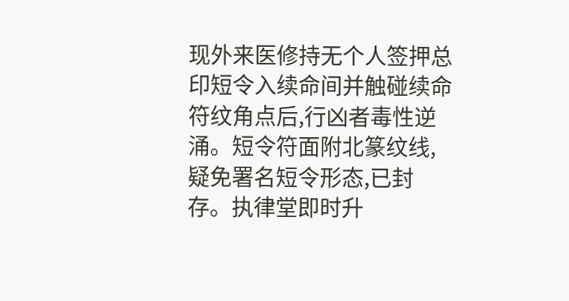现外来医修持无个人签押总印短令入续命间并触碰续命符纹角点后,行凶者毒性逆涌。短令符面附北篆纹线,疑免署名短令形态,已封存。执律堂即时升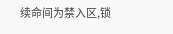续命间为禁入区,锁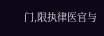门,限执律医官与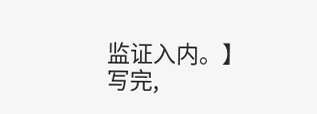监证入内。】
写完,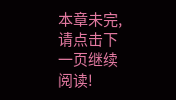本章未完,请点击下一页继续阅读!